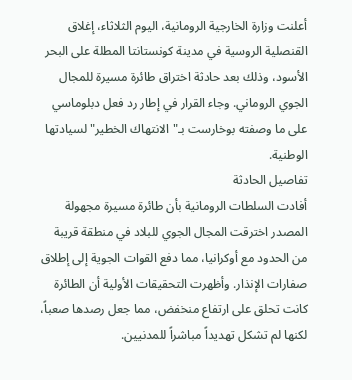أعلنت وزارة الخارجية الرومانية، اليوم الثلاثاء، إغلاق القنصلية الروسية في مدينة كونستانتا المطلة على البحر الأسود، وذلك بعد حادثة اختراق طائرة مسيرة للمجال الجوي الروماني. وجاء القرار في إطار رد فعل دبلوماسي على ما وصفته بوخارست بـ"الانتهاك الخطير" لسيادتها الوطنية.
تفاصيل الحادثة
أفادت السلطات الرومانية بأن طائرة مسيرة مجهولة المصدر اخترقت المجال الجوي للبلاد في منطقة قريبة من الحدود مع أوكرانيا، مما دفع القوات الجوية إلى إطلاق صفارات الإنذار. وأظهرت التحقيقات الأولية أن الطائرة كانت تحلق على ارتفاع منخفض، مما جعل رصدها صعباً، لكنها لم تشكل تهديداً مباشراً للمدنيين.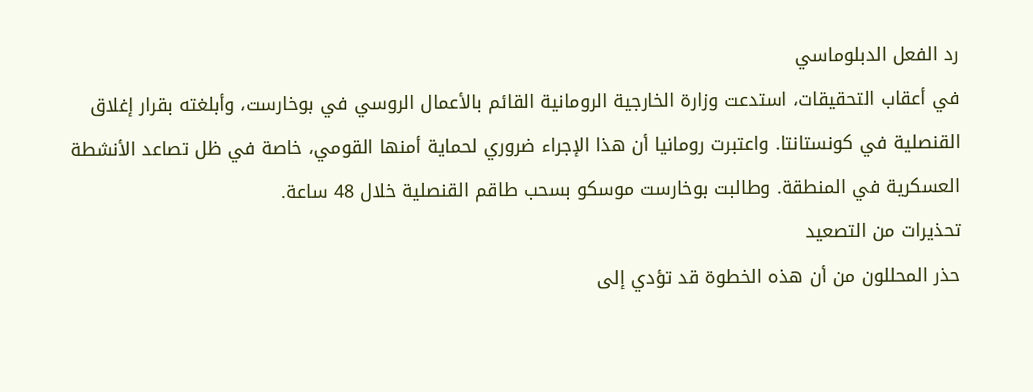رد الفعل الدبلوماسي
في أعقاب التحقيقات، استدعت وزارة الخارجية الرومانية القائم بالأعمال الروسي في بوخارست، وأبلغته بقرار إغلاق القنصلية في كونستانتا. واعتبرت رومانيا أن هذا الإجراء ضروري لحماية أمنها القومي، خاصة في ظل تصاعد الأنشطة العسكرية في المنطقة. وطالبت بوخارست موسكو بسحب طاقم القنصلية خلال 48 ساعة.
تحذيرات من التصعيد
حذر المحللون من أن هذه الخطوة قد تؤدي إلى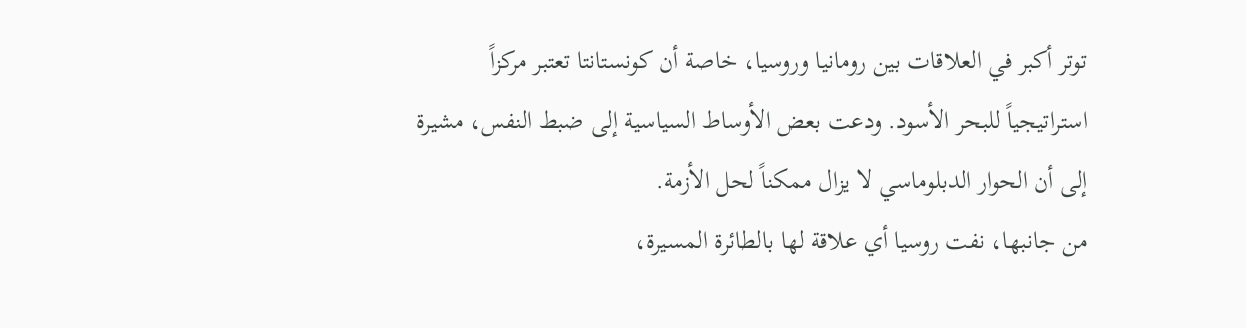توتر أكبر في العلاقات بين رومانيا وروسيا، خاصة أن كونستانتا تعتبر مركزاً استراتيجياً للبحر الأسود. ودعت بعض الأوساط السياسية إلى ضبط النفس، مشيرة إلى أن الحوار الدبلوماسي لا يزال ممكناً لحل الأزمة.
من جانبها، نفت روسيا أي علاقة لها بالطائرة المسيرة،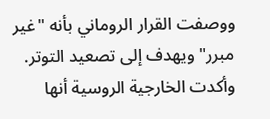ووصفت القرار الروماني بأنه "غير مبرر" ويهدف إلى تصعيد التوتر. وأكدت الخارجية الروسية أنها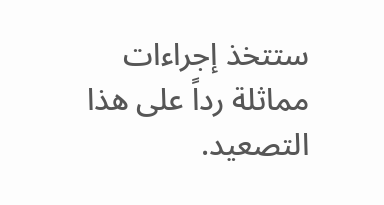ستتخذ إجراءات مماثلة رداً على هذا التصعيد.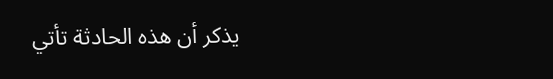يذكر أن هذه الحادثة تأتي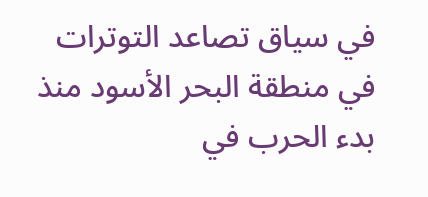في سياق تصاعد التوترات في منطقة البحر الأسود منذ بدء الحرب في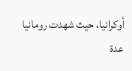أوكرانيا، حيث شهدت رومانيا عدة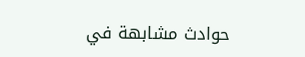حوادث مشابهة في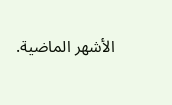الأشهر الماضية.